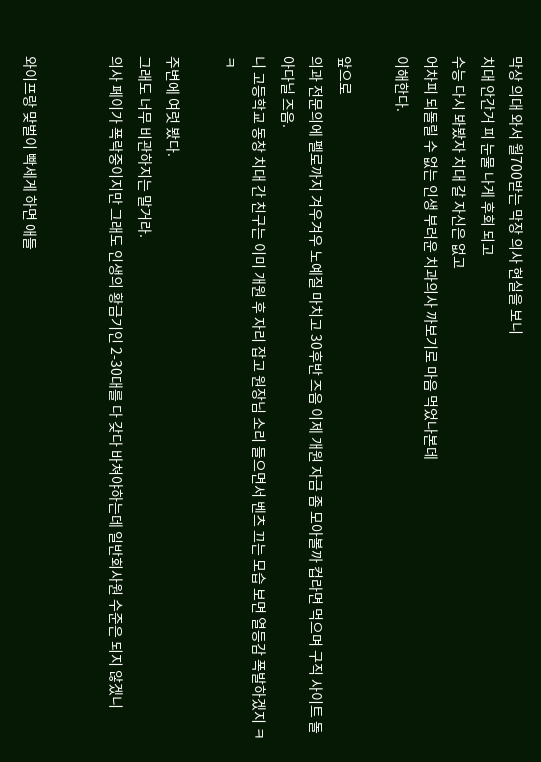막상 의대 와서 월700받는 막장 의사 현실을 보니
치대 안간거 피 눈물 나게 후회 되고
수능 다시 봐봤자 치대 갈 자신은 없고
어차피 되돌릴 수 없는 인생 부러운 치과의사 까보기로 마음 먹었나본데
이해한다.

앞으로
의과 전문의에 펠로까지 겨우겨우 노예질 마치고 30후반 즈음 이제 개원 자금 좀 모아볼까 컵라면 먹으며 구직 사이트 돌아다닐 즈음.
니 고등학교 동창 치대 간 친구는 이미 개원 후 자리 잡고 원장님 소리 들으면서 벤츠 끄는 모습 보면 열등감 폭발하겠지 ㅋㅋ

주변에 여럿 봤다.
그래도 너무 비관하지는 말거라.
의사 페이가 폭락중이지만 그래도 인생의 황금기인 2-30대를 다 갖다 바쳐야하는데 일반회사원 수준은 되지 않겠니


와이프랑 맞벌이 빡세게 하면 애들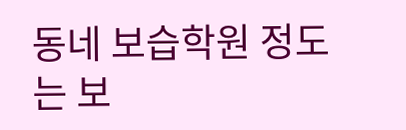동네 보습학원 정도는 보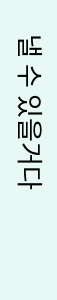낼 수 있을거다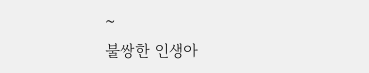~
불쌍한 인생아